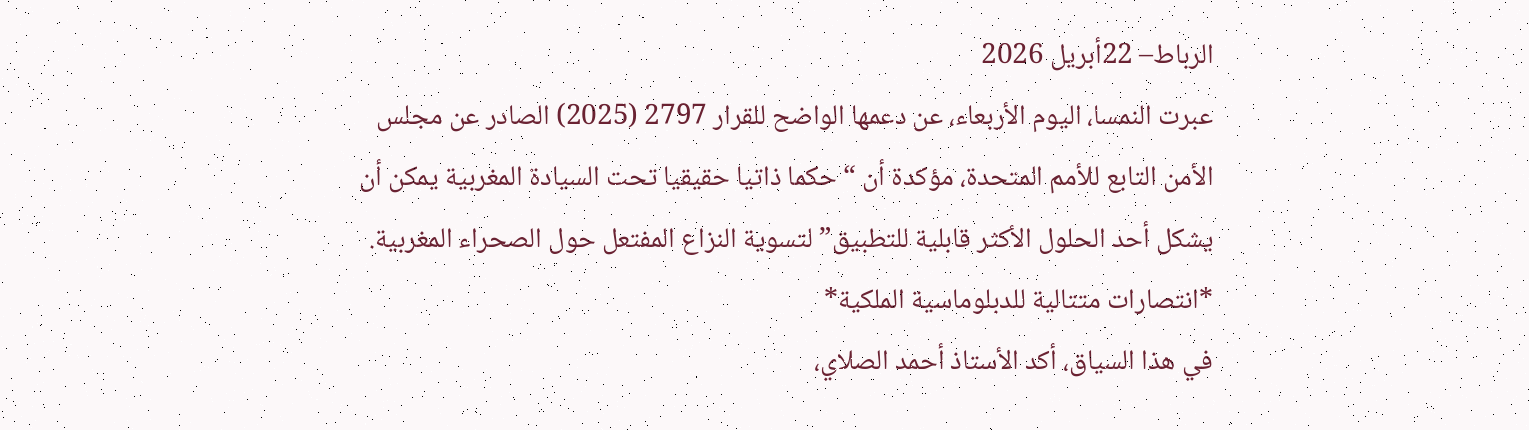الرباط– 22أبريل 2026
عبرت النمسا، اليوم الأربعاء، عن دعمها الواضح للقرار 2797 (2025) الصادر عن مجلس الأمن التابع للأمم المتحدة، مؤكدة أن “حكما ذاتيا حقيقيا تحت السيادة المغربية يمكن أن يشكل أحد الحلول الأكثر قابلية للتطبيق” لتسوية النزاع المفتعل حول الصحراء المغربية.
*انتصارات متتالية للدبلوماسية الملكية*
في هذا السياق، أكد الأستاذ أحمد الصلاي،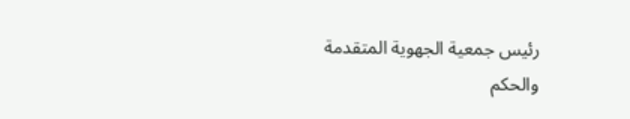رئيس جمعية الجهوية المتقدمة والحكم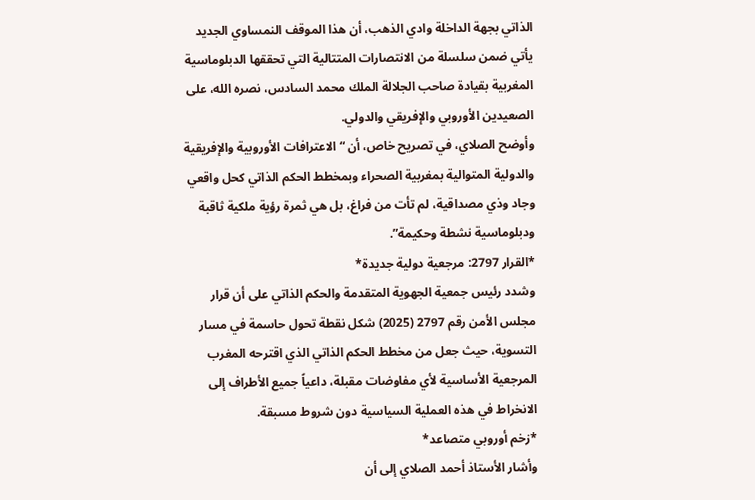الذاتي بجهة الداخلة وادي الذهب، أن هذا الموقف النمساوي الجديد يأتي ضمن سلسلة من الانتصارات المتتالية التي تحققها الدبلوماسية المغربية بقيادة صاحب الجلالة الملك محمد السادس، نصره الله، على الصعيدين الأوروبي والإفريقي والدولي.
وأوضح الصلاي، في تصريح خاص، أن “الاعترافات الأوروبية والإفريقية والدولية المتوالية بمغربية الصحراء وبمخطط الحكم الذاتي كحل واقعي وجاد وذي مصداقية، لم تأت من فراغ، بل هي ثمرة رؤية ملكية ثاقبة ودبلوماسية نشطة وحكيمة”.
*القرار 2797: مرجعية دولية جديدة*
وشدد رئيس جمعية الجهوية المتقدمة والحكم الذاتي على أن قرار مجلس الأمن رقم 2797 (2025) شكل نقطة تحول حاسمة في مسار التسوية، حيث جعل من مخطط الحكم الذاتي الذي اقترحه المغرب المرجعية الأساسية لأي مفاوضات مقبلة، داعياً جميع الأطراف إلى الانخراط في هذه العملية السياسية دون شروط مسبقة.
*زخم أوروبي متصاعد*
وأشار الأستاذ أحمد الصلاي إلى أن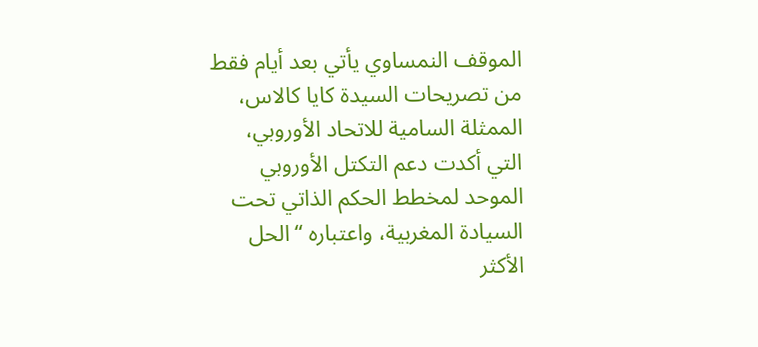الموقف النمساوي يأتي بعد أيام فقط من تصريحات السيدة كايا كالاس، الممثلة السامية للاتحاد الأوروبي، التي أكدت دعم التكتل الأوروبي الموحد لمخطط الحكم الذاتي تحت السيادة المغربية، واعتباره “الحل الأكثر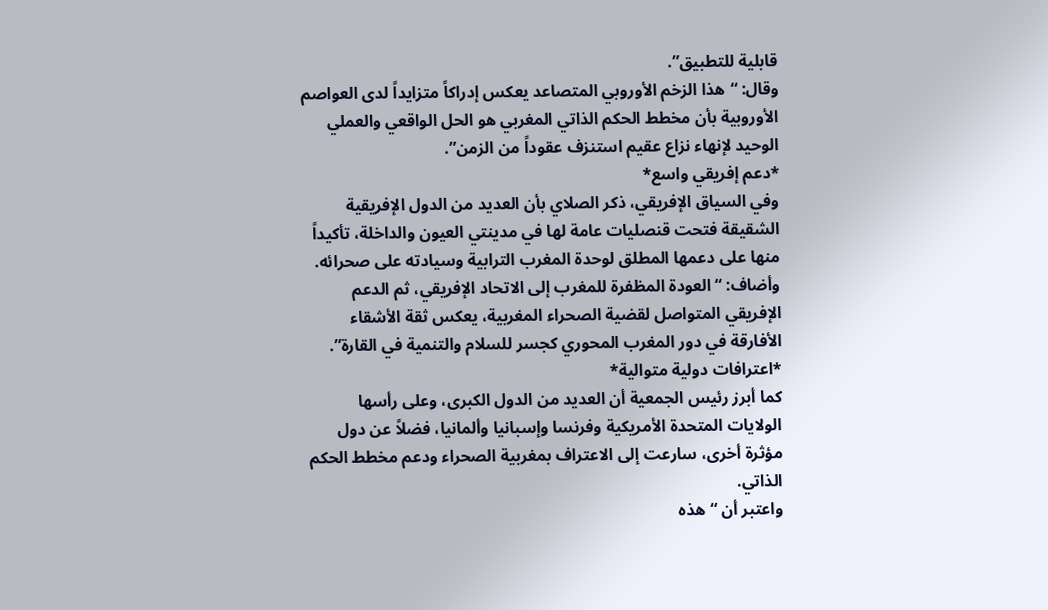قابلية للتطبيق”.
وقال: “هذا الزخم الأوروبي المتصاعد يعكس إدراكاً متزايداً لدى العواصم الأوروبية بأن مخطط الحكم الذاتي المغربي هو الحل الواقعي والعملي الوحيد لإنهاء نزاع عقيم استنزف عقوداً من الزمن”.
*دعم إفريقي واسع*
وفي السياق الإفريقي، ذكر الصلاي بأن العديد من الدول الإفريقية الشقيقة فتحت قنصليات عامة لها في مدينتي العيون والداخلة، تأكيداً منها على دعمها المطلق لوحدة المغرب الترابية وسيادته على صحرائه.
وأضاف: “العودة المظفرة للمغرب إلى الاتحاد الإفريقي، ثم الدعم الإفريقي المتواصل لقضية الصحراء المغربية، يعكس ثقة الأشقاء الأفارقة في دور المغرب المحوري كجسر للسلام والتنمية في القارة”.
*اعترافات دولية متوالية*
كما أبرز رئيس الجمعية أن العديد من الدول الكبرى، وعلى رأسها الولايات المتحدة الأمريكية وفرنسا وإسبانيا وألمانيا، فضلاً عن دول مؤثرة أخرى، سارعت إلى الاعتراف بمغربية الصحراء ودعم مخطط الحكم الذاتي.
واعتبر أن “هذه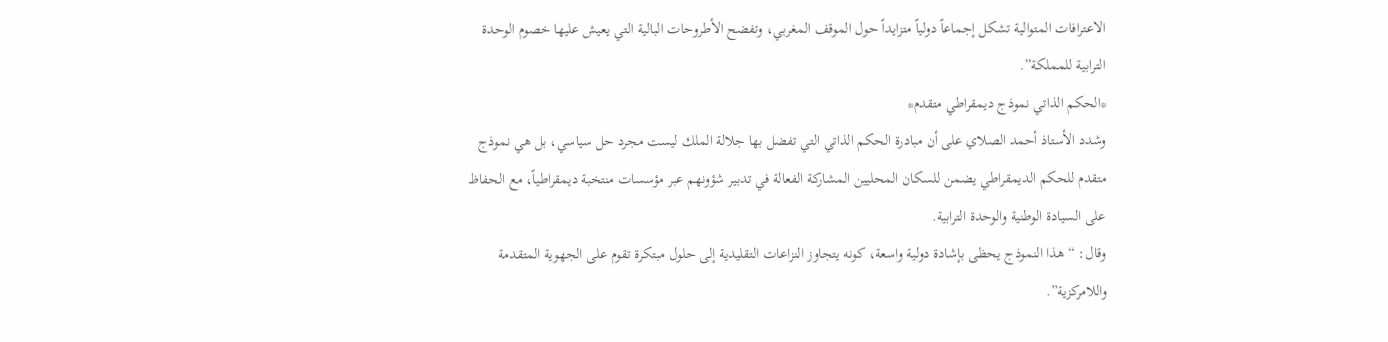الاعترافات المتوالية تشكل إجماعاً دولياً متزايداً حول الموقف المغربي، وتفضح الأطروحات البالية التي يعيش عليها خصوم الوحدة الترابية للمملكة”.
*الحكم الذاتي نموذج ديمقراطي متقدم*
وشدد الأستاذ أحمد الصلاي على أن مبادرة الحكم الذاتي التي تفضل بها جلالة الملك ليست مجرد حل سياسي، بل هي نموذج متقدم للحكم الديمقراطي يضمن للسكان المحليين المشاركة الفعالة في تدبير شؤونهم عبر مؤسسات منتخبة ديمقراطياً، مع الحفاظ على السيادة الوطنية والوحدة الترابية.
وقال: “هذا النموذج يحظى بإشادة دولية واسعة، كونه يتجاوز النزاعات التقليدية إلى حلول مبتكرة تقوم على الجهوية المتقدمة واللامركزية”.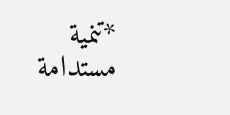*تنمية مستدامة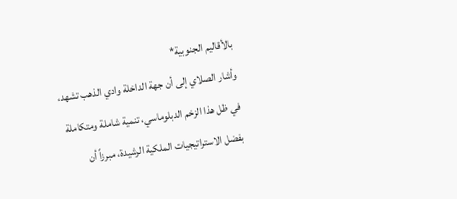بالأقاليم الجنوبية*
وأشار الصلاي إلى أن جهة الداخلة وادي الذهب تشهد، في ظل هذا الزخم الدبلوماسي، تنمية شاملة ومتكاملة بفضل الاستراتيجيات الملكية الرشيدة، مبرزاً أن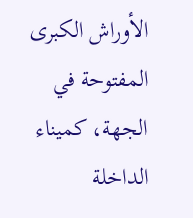الأوراش الكبرى المفتوحة في الجهة، كميناء الداخلة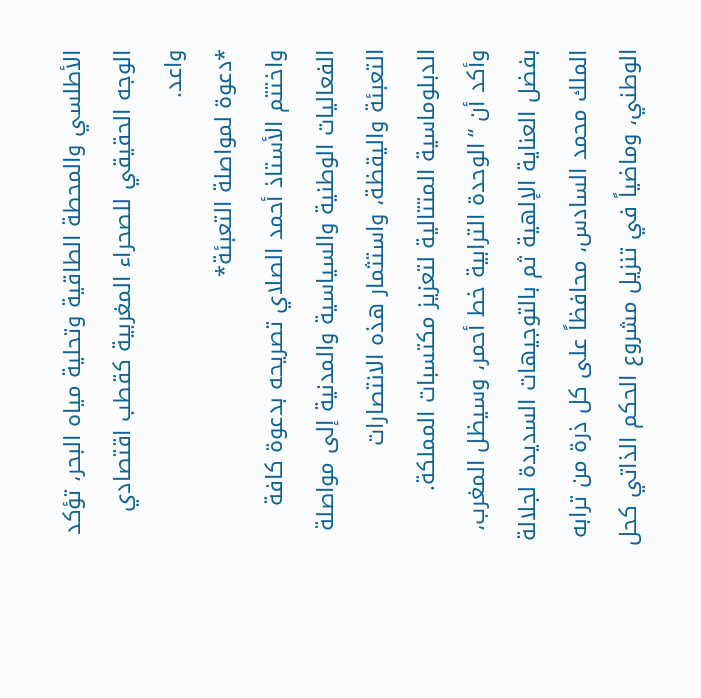الأطلسي والمحطة الطاقية وتحلية مياه البحر، تؤكد الوجه الحقيقي للصحراء المغربية كقطب اقتصادي واعد.
*دعوة لمواصلة التعبئة*
واختتم الأستاذ أحمد الصلاي تصريحه بدعوة كافة الفعاليات الوطنية والسياسية والمدنية إلى مواصلة التعبئة واليقظة، واستثمار هذه الانتصارات الدبلوماسية المتتالية لتعزيز مكتسبات المملكة.
وأكد أن “الوحدة الترابية خط أحمر، وسيظل المغرب، بفضل العناية الإلهية ثم بالتوجيهات السديدة لجلالة الملك محمد السادس، محافظاً على كل ذرة من ترابه الوطني، وماضياً في تنزيل مشروع الحكم الذاتي كحل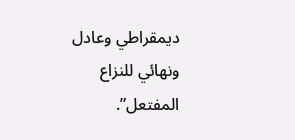ديمقراطي وعادل ونهائي للنزاع المفتعل”.